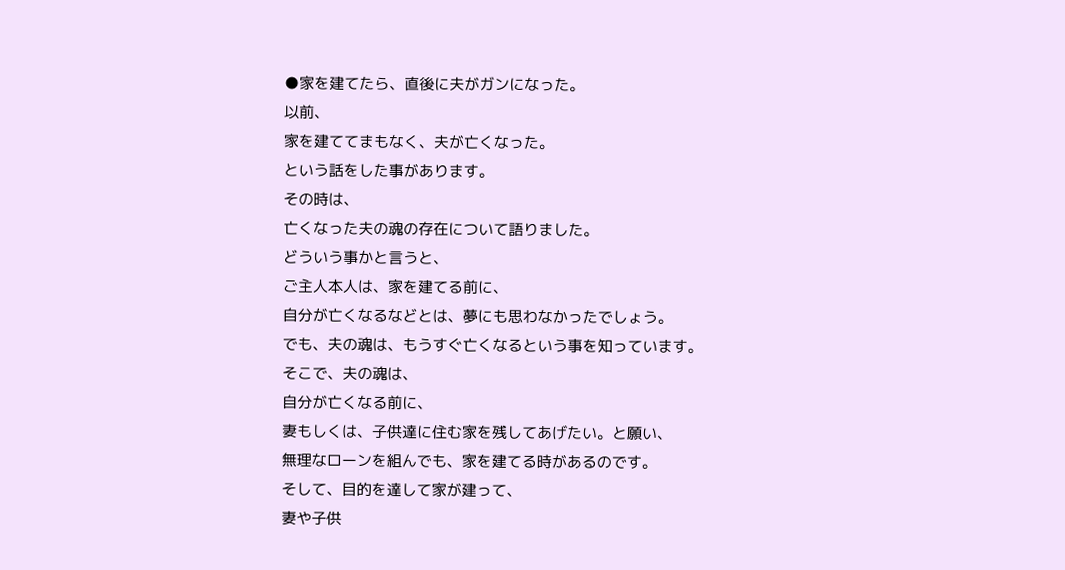●家を建てたら、直後に夫がガンになった。
以前、
家を建ててまもなく、夫が亡くなった。
という話をした事があります。
その時は、
亡くなった夫の魂の存在について語りました。
どういう事かと言うと、
ご主人本人は、家を建てる前に、
自分が亡くなるなどとは、夢にも思わなかったでしょう。
でも、夫の魂は、もうすぐ亡くなるという事を知っています。
そこで、夫の魂は、
自分が亡くなる前に、
妻もしくは、子供達に住む家を残してあげたい。と願い、
無理なローンを組んでも、家を建てる時があるのです。
そして、目的を達して家が建って、
妻や子供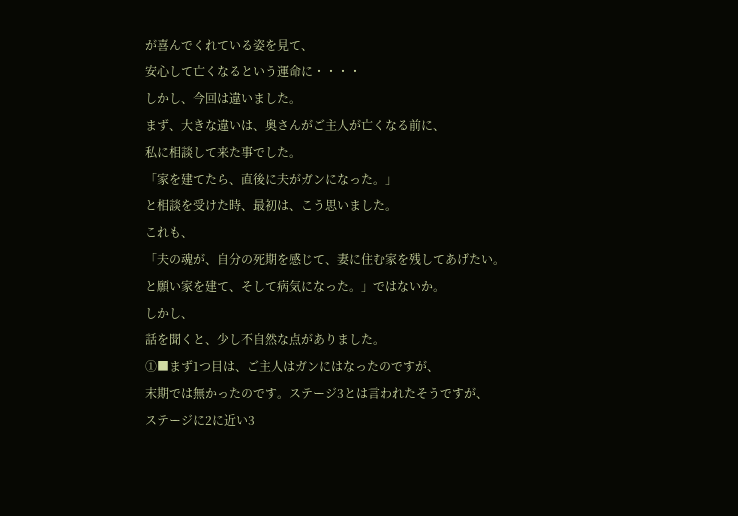が喜んでくれている姿を見て、
安心して亡くなるという運命に・・・・
しかし、今回は違いました。
まず、大きな違いは、奥さんがご主人が亡くなる前に、
私に相談して来た事でした。
「家を建てたら、直後に夫がガンになった。」
と相談を受けた時、最初は、こう思いました。
これも、
「夫の魂が、自分の死期を感じて、妻に住む家を残してあげたい。
と願い家を建て、そして病気になった。」ではないか。
しかし、
話を聞くと、少し不自然な点がありました。
①■まず1つ目は、ご主人はガンにはなったのですが、
末期では無かったのです。ステージ3とは言われたそうですが、
ステージに2に近い3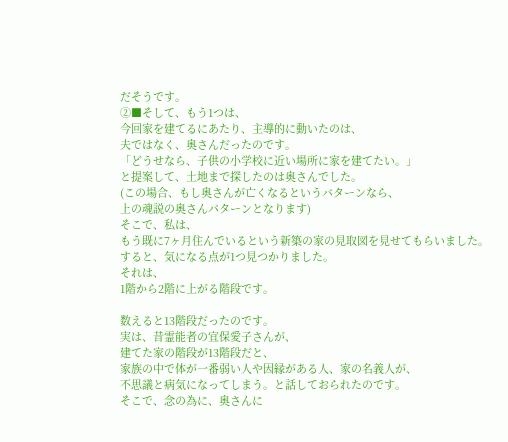だそうです。
②■そして、もう1つは、
今回家を建てるにあたり、主導的に動いたのは、
夫ではなく、奥さんだったのです。
「どうせなら、子供の小学校に近い場所に家を建てたい。」
と提案して、土地まで探したのは奥さんでした。
(この場合、もし奥さんが亡くなるというバターンなら、
上の魂説の奥さんパターンとなります)
そこで、私は、
もう既に7ヶ月住んでいるという新築の家の見取図を見せてもらいました。
すると、気になる点が1つ見つかりました。
それは、
1階から2階に上がる階段です。

数えると13階段だったのです。
実は、昔霊能者の宜保愛子さんが、
建てた家の階段が13階段だと、
家族の中で体が一番弱い人や因縁がある人、家の名義人が、
不思議と病気になってしまう。と話しておられたのです。
そこで、念の為に、奥さんに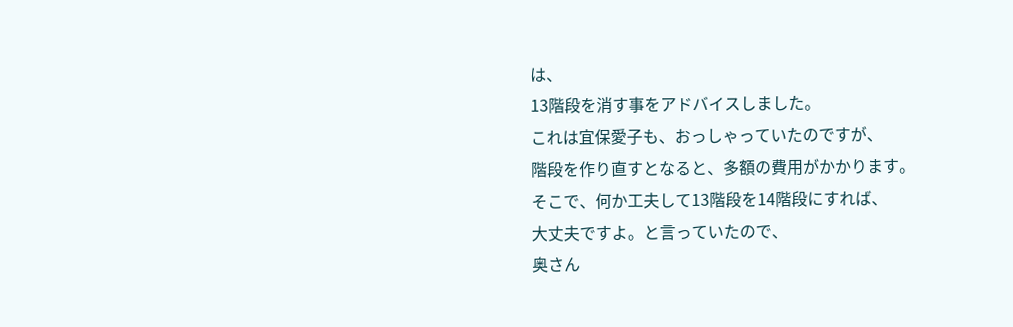は、
13階段を消す事をアドバイスしました。
これは宜保愛子も、おっしゃっていたのですが、
階段を作り直すとなると、多額の費用がかかります。
そこで、何か工夫して13階段を14階段にすれば、
大丈夫ですよ。と言っていたので、
奥さん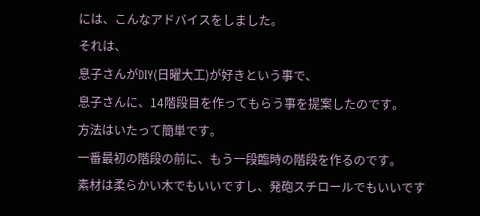には、こんなアドバイスをしました。
それは、
息子さんがDIY(日曜大工)が好きという事で、
息子さんに、14階段目を作ってもらう事を提案したのです。
方法はいたって簡単です。
一番最初の階段の前に、もう一段臨時の階段を作るのです。
素材は柔らかい木でもいいですし、発砲スチロールでもいいです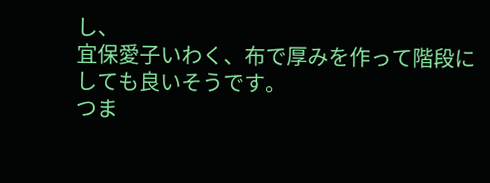し、
宜保愛子いわく、布で厚みを作って階段にしても良いそうです。
つま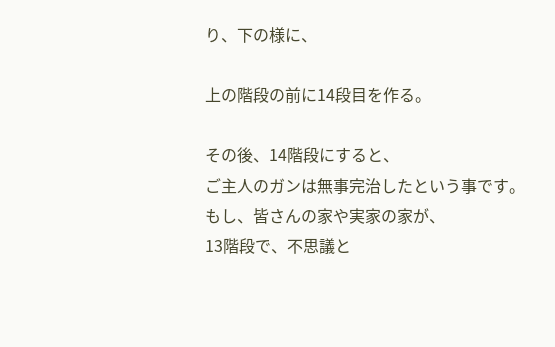り、下の様に、

上の階段の前に14段目を作る。

その後、14階段にすると、
ご主人のガンは無事完治したという事です。
もし、皆さんの家や実家の家が、
13階段で、不思議と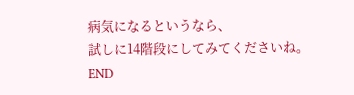病気になるというなら、
試しに14階段にしてみてくださいね。
END